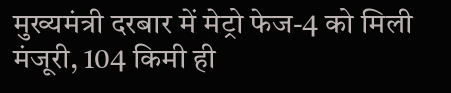मुख्यमंत्री दरबार में मेट्रो फेज-4 को मिली मंजूरी, 104 किमी ही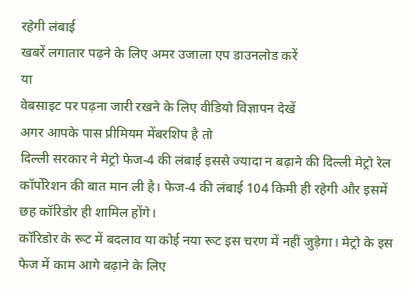रहेगी लंबाई
खबरें लगातार पढ़ने के लिए अमर उजाला एप डाउनलोड करें
या
वेबसाइट पर पढ़ना जारी रखने के लिए वीडियो विज्ञापन देखें
अगर आपके पास प्रीमियम मेंबरशिप है तो
दिल्ली सरकार ने मेट्रो फेज-4 की लंबाई इससे ज्यादा न बढ़ाने की दिल्ली मेट्रो रेल कॉर्पोरेशन की बात मान ली है। फेज-4 की लंबाई 104 किमी ही रहेगी और इसमें छह कॉरिडोर ही शामिल होंगे।
कॉरिडोर के रूट में बदलाव या कोई नया रूट इस चरण में नहीं जुड़ेगा। मेट्रो के इस फेज में काम आगे बढ़ाने के लिए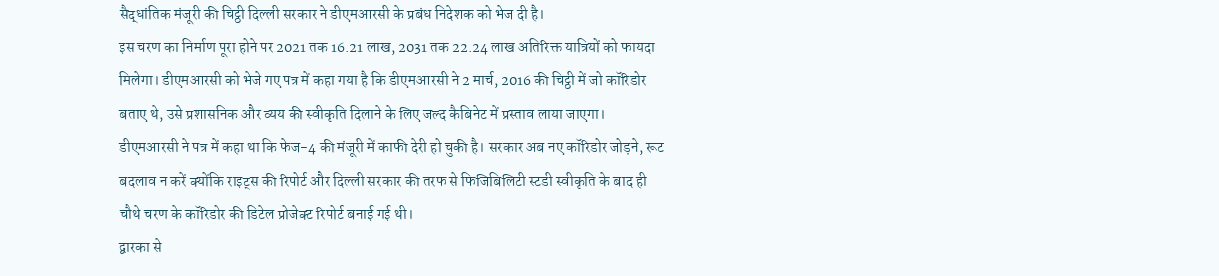सैद्धांतिक मंजूरी की चिट्ठी दिल्ली सरकार ने डीएमआरसी के प्रबंध निदेशक को भेज दी है।
इस चरण का निर्माण पूरा होने पर 2021 तक 16.21 लाख, 2031 तक 22.24 लाख अतिरिक्त यात्रियों को फायदा मिलेगा। डीएमआरसी को भेजे गए पत्र में कहा गया है कि डीएमआरसी ने 2 मार्च, 2016 की चिट्ठी में जो कॉरिडोर बताए थे, उसे प्रशासनिक और व्यय की स्वीकृति दिलाने के लिए जल्द कैबिनेट में प्रस्ताव लाया जाएगा।
डीएमआरसी ने पत्र में कहा था कि फेज-4 की मंजूरी में काफी देरी हो चुकी है। सरकार अब नए कॉरिडोर जोड़ने, रूट बदलाव न करें क्योंकि राइट्स की रिपोर्ट और दिल्ली सरकार की तरफ से फिजिबिलिटी स्टडी स्वीकृति के बाद ही चौथे चरण के कॉरिडोर की डिटेल प्रोजेक्ट रिपोर्ट बनाई गई थी।
द्वारका से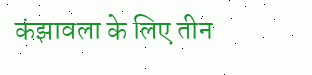कंझावला के लिए तीन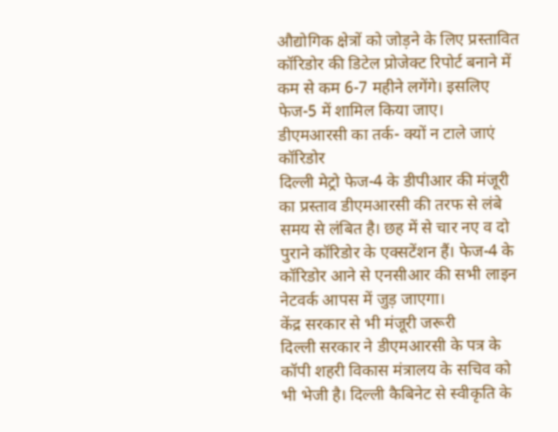औद्योगिक क्षेत्रों को जोड़ने के लिए प्रस्तावित कॉरिडोर की डिटेल प्रोजेक्ट रिपोर्ट बनाने में कम से कम 6-7 महीने लगेंगे। इसलिए फेज-5 में शामिल किया जाए।
डीएमआरसी का तर्क- क्यों न टाले जाएं कॉरिडोर
दिल्ली मेट्रो फेज-4 के डीपीआर की मंजूरी का प्रस्ताव डीएमआरसी की तरफ से लंबे समय से लंबित है। छह में से चार नए व दो पुराने कॉरिडोर के एक्सटेंशन हैं। फेज-4 के कॉरिडोर आने से एनसीआर की सभी लाइन नेटवर्क आपस में जुड़ जाएगा।
केंद्र सरकार से भी मंजूरी जरूरी
दिल्ली सरकार ने डीएमआरसी के पत्र के कॉपी शहरी विकास मंत्रालय के सचिव को भी भेजी है। दिल्ली कैबिनेट से स्वीकृति के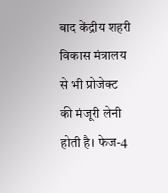बाद केंद्रीय शहरी विकास मंत्रालय से भी प्रोजेक्ट की मंजूरी लेनी होती है। फेज-4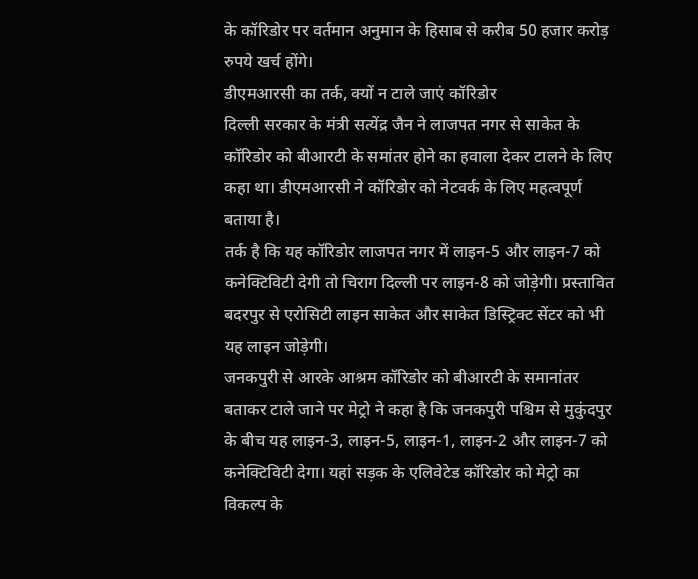के कॉरिडोर पर वर्तमान अनुमान के हिसाब से करीब 50 हजार करोड़ रुपये खर्च होंगे।
डीएमआरसी का तर्क, क्यों न टाले जाएं कॉरिडोर
दिल्ली सरकार के मंत्री सत्येंद्र जैन ने लाजपत नगर से साकेत के कॉरिडोर को बीआरटी के समांतर होने का हवाला देकर टालने के लिए कहा था। डीएमआरसी ने कॉरिडोर को नेटवर्क के लिए महत्वपूर्ण बताया है।
तर्क है कि यह कॉरिडोर लाजपत नगर में लाइन-5 और लाइन-7 को कनेक्टिविटी देगी तो चिराग दिल्ली पर लाइन-8 को जोड़ेगी। प्रस्तावित बदरपुर से एरोसिटी लाइन साकेत और साकेत डिस्ट्रिक्ट सेंटर को भी यह लाइन जोड़ेगी।
जनकपुरी से आरके आश्रम कॉरिडोर को बीआरटी के समानांतर बताकर टाले जाने पर मेट्रो ने कहा है कि जनकपुरी पश्चिम से मुकुंदपुर के बीच यह लाइन-3, लाइन-5, लाइन-1, लाइन-2 और लाइन-7 को कनेक्टिविटी देगा। यहां सड़क के एलिवेटेड कॉरिडोर को मेट्रो का विकल्प के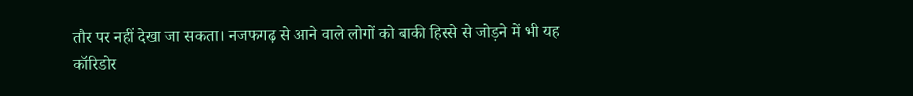तौर पर नहीं देखा जा सकता। नजफगढ़ से आने वाले लोगों को बाकी हिस्से से जोड़ने में भी यह कॉरिडोर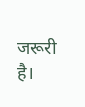जरूरी है।